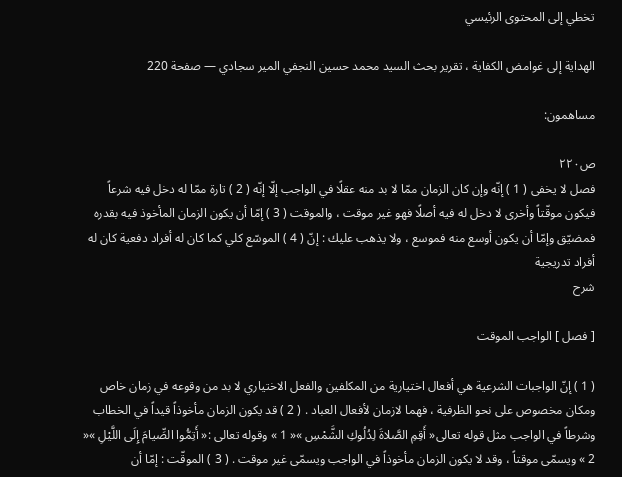تخطي إلى المحتوى الرئيسي

الهداية إلى غوامض الكفاية ، تقرير بحث السيد محمد حسين النجفي المير سجادي — صفحة 220

مساهمون:

ص٢٢٠
فصل لا يخفى ( 1 ) إنّه وإن كان الزمان ممّا لا بد منه عقلًا في الواجب إلّا إنّه ( 2 ) تارة ممّا له دخل فيه شرعاً فيكون موقّتاً وأخرى لا دخل له فيه أصلًا فهو غير موقت ، والموقت ( 3 ) إمّا أن يكون الزمان المأخوذ فيه بقدره فمضيّق وإمّا أن يكون أوسع منه فموسع ، ولا يذهب عليك : إنّ ( 4 ) الموسّع كلي كما كان له أفراد دفعية كان له أفراد تدريجية
شرح

[ فصل ] الواجب الموقت

( 1 ) إنّ الواجبات الشرعية هي أفعال اختيارية من المكلفين والفعل الاختياري لا بد من وقوعه في زمان خاص ومكان مخصوص على نحو الظرفية ، فهما لازمان لأفعال العباد . ( 2 ) قد يكون الزمان مأخوذاً قيداً في الخطاب وشرطاً في الواجب مثل قوله تعالى« أَقِمِ الصَّلاةَ لِدُلُوكِ الشَّمْسِ »« 1 » وقوله تعالى :« أَتِمُّوا الصِّيامَ إِلَى اللَّيْلِ »« 2 » ويسمّى موقتاً ، وقد لا يكون الزمان مأخوذاً في الواجب ويسمّى غير موقت . ( 3 ) الموقّت : إمّا أن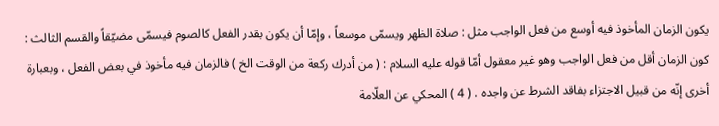يكون الزمان المأخوذ فيه أوسع من فعل الواجب مثل : صلاة الظهر ويسمّى موسعاً ، وإمّا أن يكون بقدر الفعل كالصوم فيسمّى مضيّقاً والقسم الثالث : كون الزمان أقل من فعل الواجب وهو غير معقول أمّا قوله عليه السلام : ( من أدرك ركعة من الوقت الخ ) فالزمان فيه مأخوذ في بعض الفعل ، وبعبارة أخرى إنّه من قبيل الاجتزاء بفاقد الشرط عن واجده . ( 4 ) المحكي عن العلّامة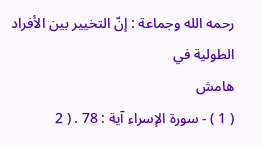رحمه الله وجماعة : إنّ التخيير بين الأفراد الطولية في
هامش
( 1 ) - سورة الإسراء آية : 78 . ( 2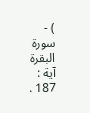) - سورة البقرة آية : 187 .